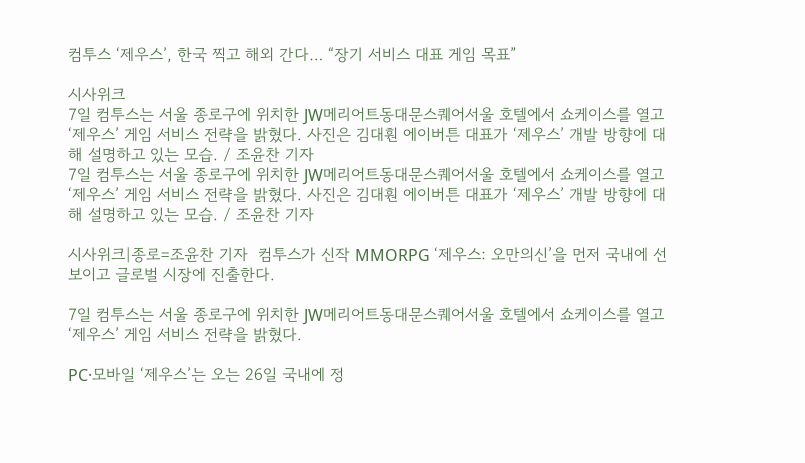컴투스 ‘제우스’, 한국 찍고 해외 간다… “장기 서비스 대표 게임 목표”

시사위크
7일 컴투스는 서울 종로구에 위치한 JW메리어트동대문스퀘어서울 호텔에서 쇼케이스를 열고 ‘제우스’ 게임 서비스 전략을 밝혔다. 사진은 김대훤 에이버튼 대표가 ‘제우스’ 개발 방향에 대해 설명하고 있는 모습. / 조윤찬 기자
7일 컴투스는 서울 종로구에 위치한 JW메리어트동대문스퀘어서울 호텔에서 쇼케이스를 열고 ‘제우스’ 게임 서비스 전략을 밝혔다. 사진은 김대훤 에이버튼 대표가 ‘제우스’ 개발 방향에 대해 설명하고 있는 모습. / 조윤찬 기자

시사위크|종로=조윤찬 기자  컴투스가 신작 MMORPG ‘제우스: 오만의신’을 먼저 국내에 선보이고 글로벌 시장에 진출한다.

7일 컴투스는 서울 종로구에 위치한 JW메리어트동대문스퀘어서울 호텔에서 쇼케이스를 열고 ‘제우스’ 게임 서비스 전략을 밝혔다.

PC·모바일 ‘제우스’는 오는 26일 국내에 정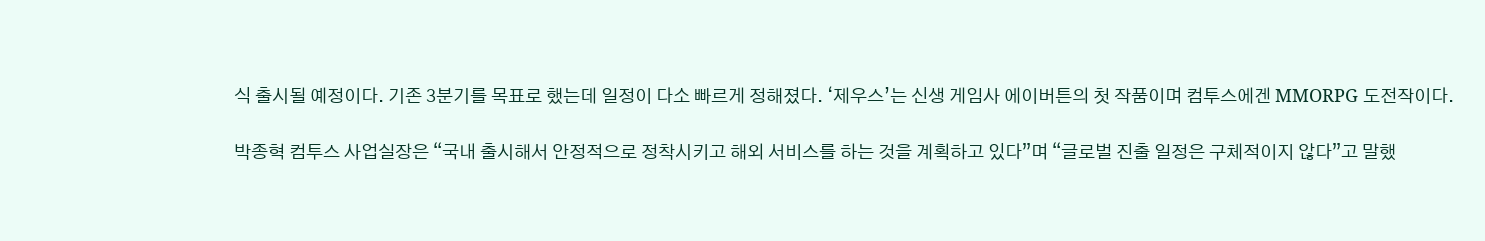식 출시될 예정이다. 기존 3분기를 목표로 했는데 일정이 다소 빠르게 정해졌다. ‘제우스’는 신생 게임사 에이버튼의 첫 작품이며 컴투스에겐 MMORPG 도전작이다.

박종혁 컴투스 사업실장은 “국내 출시해서 안정적으로 정착시키고 해외 서비스를 하는 것을 계획하고 있다”며 “글로벌 진출 일정은 구체적이지 않다”고 말했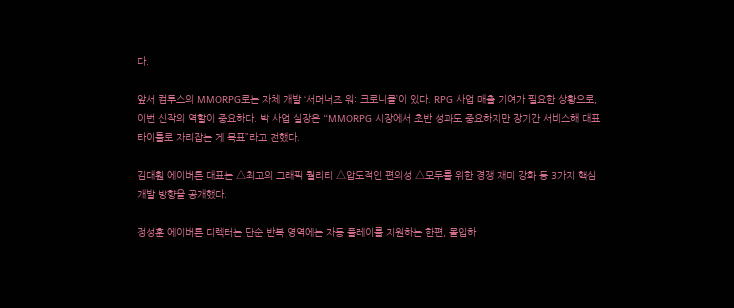다.

앞서 컴투스의 MMORPG로는 자체 개발 ‘서머너즈 워: 크로니클’이 있다. RPG 사업 매출 기여가 필요한 상황으로, 이번 신작의 역할이 중요하다. 박 사업 실장은 “MMORPG 시장에서 초반 성과도 중요하지만 장기간 서비스해 대표 타이틀로 자리잡는 게 목표”라고 전했다.

김대훤 에이버튼 대표는 △최고의 그래픽 퀄리티 △압도적인 편의성 △모두를 위한 경쟁 재미 강화 등 3가지 핵심 개발 방향을 공개했다.

정성훈 에이버튼 디렉터는 단순 반복 영역에는 자동 플레이를 지원하는 한편, 몰입하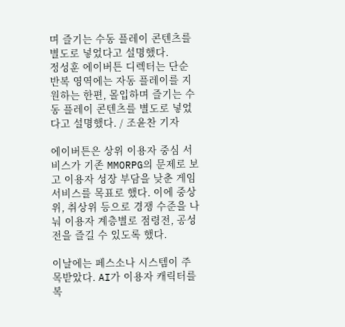며 즐기는 수동 플레이 콘텐츠를 별도로 넣었다고 설명했다.
정성훈 에이버튼 디렉터는 단순 반복 영역에는 자동 플레이를 지원하는 한편, 몰입하며 즐기는 수동 플레이 콘텐츠를 별도로 넣었다고 설명했다. / 조윤찬 기자

에이버튼은 상위 이용자 중심 서비스가 기존 MMORPG의 문제로 보고 이용자 성장 부담을 낮춘 게임 서비스를 목표로 했다. 이에 중상위, 취상위 등으로 경쟁 수준을 나눠 이용자 계층별로 점령전, 공성전을 즐길 수 있도록 했다.

이날에는 페스소나 시스템이 주목받았다. AI가 이용자 캐릭터를 복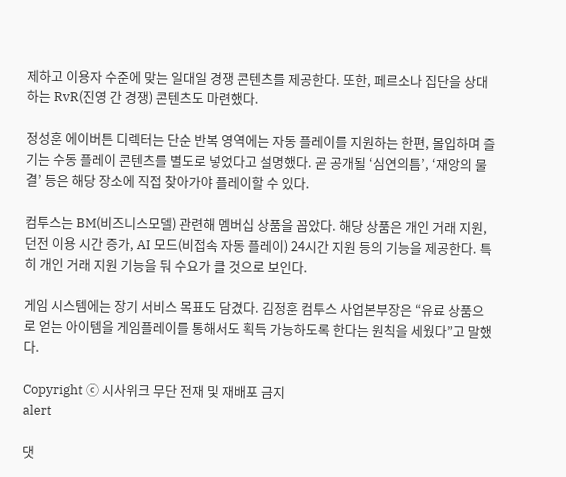제하고 이용자 수준에 맞는 일대일 경쟁 콘텐츠를 제공한다. 또한, 페르소나 집단을 상대하는 RvR(진영 간 경쟁) 콘텐츠도 마련했다.

정성훈 에이버튼 디렉터는 단순 반복 영역에는 자동 플레이를 지원하는 한편, 몰입하며 즐기는 수동 플레이 콘텐츠를 별도로 넣었다고 설명했다. 곧 공개될 ‘심연의틈’, ‘재앙의 물결’ 등은 해당 장소에 직접 찾아가야 플레이할 수 있다.

컴투스는 BM(비즈니스모델) 관련해 멤버십 상품을 꼽았다. 해당 상품은 개인 거래 지원, 던전 이용 시간 증가, AI 모드(비접속 자동 플레이) 24시간 지원 등의 기능을 제공한다. 특히 개인 거래 지원 기능을 둬 수요가 클 것으로 보인다.

게임 시스템에는 장기 서비스 목표도 담겼다. 김정훈 컴투스 사업본부장은 “유료 상품으로 얻는 아이템을 게임플레이를 통해서도 획득 가능하도록 한다는 원칙을 세웠다”고 말했다.

Copyright ⓒ 시사위크 무단 전재 및 재배포 금지
alert

댓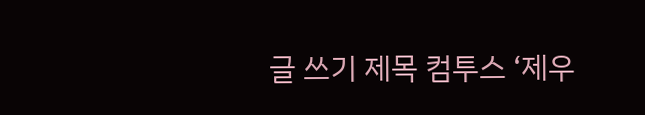글 쓰기 제목 컴투스 ‘제우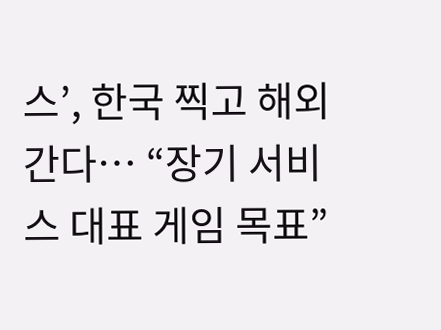스’, 한국 찍고 해외 간다… “장기 서비스 대표 게임 목표”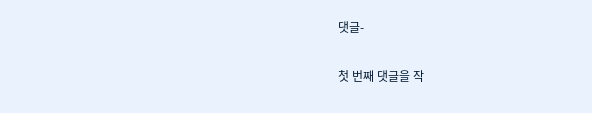댓글-

첫 번째 댓글을 작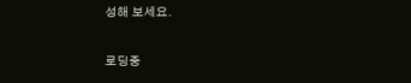성해 보세요.

로딩중